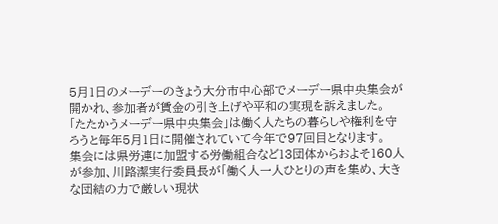5月1日のメーデーのきょう大分市中心部でメーデー県中央集会が開かれ、参加者が賃金の引き上げや平和の実現を訴えました。
「たたかうメーデー県中央集会」は働く人たちの暮らしや権利を守ろうと毎年5月1日に開催されていて今年で97回目となります。
集会には県労連に加盟する労働組合など13団体からおよそ160人が参加、川路潔実行委員長が「働く人一人ひとりの声を集め、大きな団結の力で厳しい現状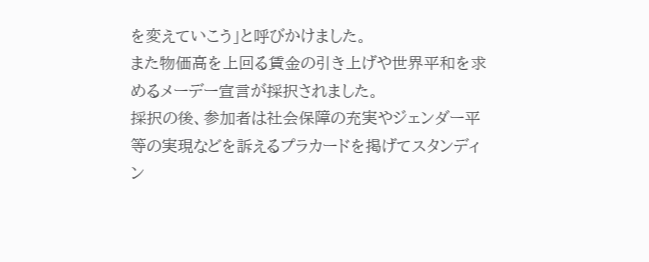を変えていこう」と呼びかけました。
また物価高を上回る賃金の引き上げや世界平和を求めるメーデー宣言が採択されました。
採択の後、参加者は社会保障の充実やジェンダー平等の実現などを訴えるプラカードを掲げてスタンディン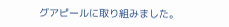グアピールに取り組みました。